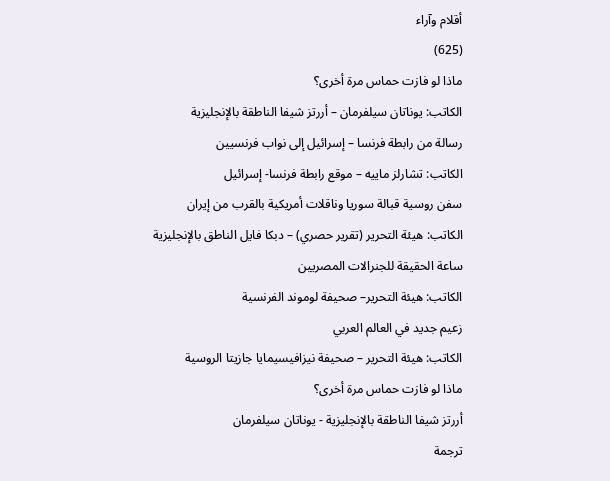أقلام وآراء
(625)
ماذا لو فازت حماس مرة أخرى؟
الكاتب: يوناتان سيلفرمان – أررتز شيفا الناطقة بالإنجليزية
رسالة من رابطة فرنسا – إسرائيل إلى نواب فرنسيين
الكاتب: تشارلز ماييه – موقع رابطة فرنسا- إسرائيل
سفن روسية قبالة سوريا وناقلات أمريكية بالقرب من إيران
الكاتب: هيئة التحرير (تقرير حصري) – دبكا فايل الناطق بالإنجليزية
ساعة الحقيقة للجنرالات المصريين
الكاتب: هيئة التحرير– صحيفة لوموند الفرنسية
زعيم جديد في العالم العربي
الكاتب: هيئة التحرير – صحيفة نيزافيسيمايا جازيتا الروسية
ماذا لو فازت حماس مرة أخرى؟
أررتز شيفا الناطقة بالإنجليزية - يوناتان سيلفرمان
ترجمة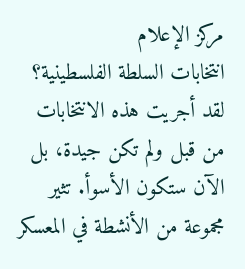مركز الإعلام
انتخابات السلطة الفلسطينية؟ لقد أجريت هذه الانتخابات من قبل ولم تكن جيدة، بل الآن ستكون الأسوأ. تثير مجموعة من الأنشطة في المعسكر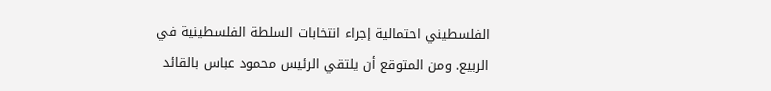الفلسطيني احتمالية إجراء انتخابات السلطة الفلسطينية في الربيع. ومن المتوقع أن يلتقي الرئيس محمود عباس بالقائد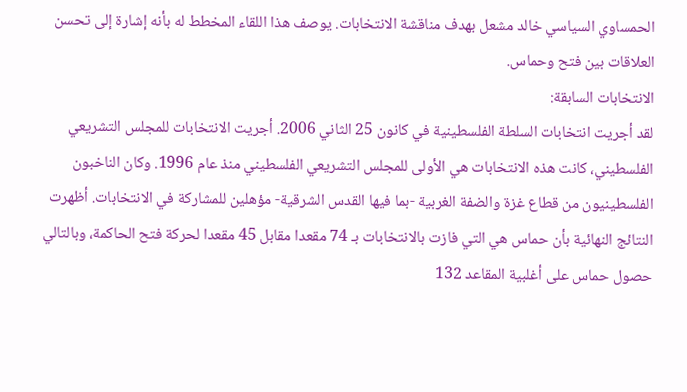الحمساوي السياسي خالد مشعل بهدف مناقشة الانتخابات. يوصف هذا اللقاء المخطط له بأنه إشارة إلى تحسن العلاقات بين فتح وحماس.
الانتخابات السابقة:
لقد أجريت انتخابات السلطة الفلسطينية في كانون 25 الثاني 2006. أجريت الانتخابات للمجلس التشريعي الفلسطيني، كانت هذه الانتخابات هي الأولى للمجلس التشريعي الفلسطيني منذ عام 1996. وكان الناخبون الفلسطينيون من قطاع غزة والضفة الغربية -بما فيها القدس الشرقية- مؤهلين للمشاركة في الانتخابات. أظهرت النتائج النهائية بأن حماس هي التي فازت بالانتخابات بـ 74 مقعدا مقابل 45 مقعدا لحركة فتح الحاكمة، وبالتالي حصول حماس على أغلبية المقاعد 132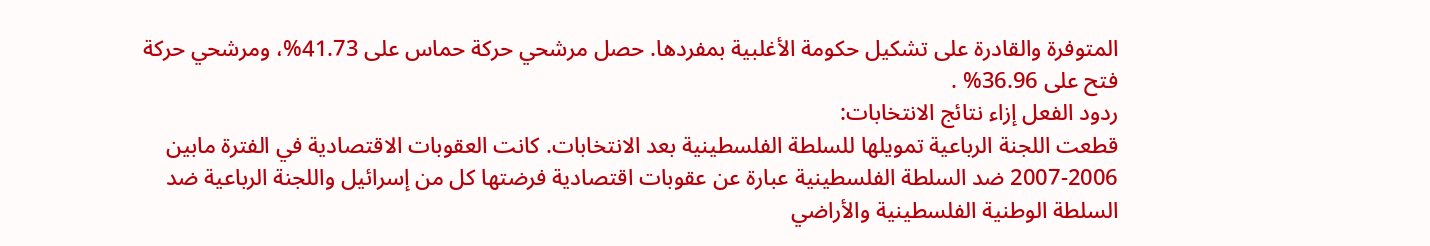المتوفرة والقادرة على تشكيل حكومة الأغلبية بمفردها. حصل مرشحي حركة حماس على 41.73%، ومرشحي حركة فتح على 36.96% .
ردود الفعل إزاء نتائج الانتخابات:
قطعت اللجنة الرباعية تمويلها للسلطة الفلسطينية بعد الانتخابات. كانت العقوبات الاقتصادية في الفترة مابين 2006-2007 ضد السلطة الفلسطينية عبارة عن عقوبات اقتصادية فرضتها كل من إسرائيل واللجنة الرباعية ضد السلطة الوطنية الفلسطينية والأراضي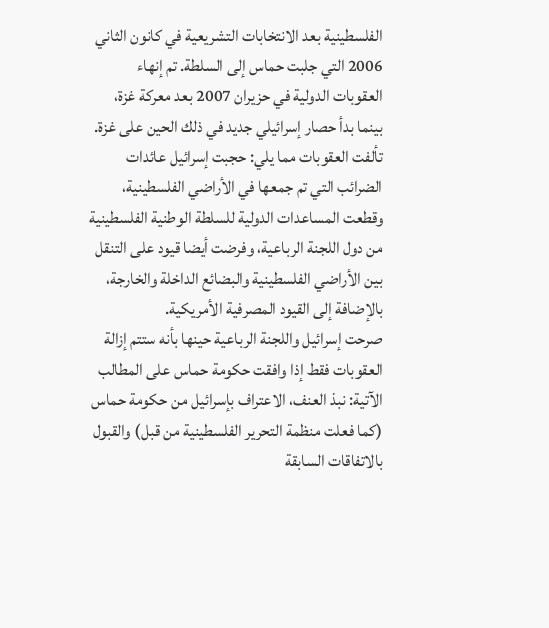الفلسطينية بعد الانتخابات التشريعية في كانون الثاني 2006 التي جلبت حماس إلى السلطة. تم إنهاء العقوبات الدولية في حزيران 2007 بعد معركة غزة، بينما بدأ حصار إسرائيلي جديد في ذلك الحين على غزة.
تألفت العقوبات مما يلي: حجبت إسرائيل عائدات الضرائب التي تم جمعها في الأراضي الفلسطينية، وقطعت المساعدات الدولية للسلطة الوطنية الفلسطينية من دول اللجنة الرباعية، وفرضت أيضا قيود على التنقل بين الأراضي الفلسطينية والبضائع الداخلة والخارجة، بالإضافة إلى القيود المصرفية الأمريكية.
صرحت إسرائيل واللجنة الرباعية حينها بأنه ستتم إزالة العقوبات فقط إذا وافقت حكومة حماس على المطالب الآتية: نبذ العنف، الاعتراف بإسرائيل من حكومة حماس (كما فعلت منظمة التحرير الفلسطينية من قبل) والقبول بالاتفاقات السابقة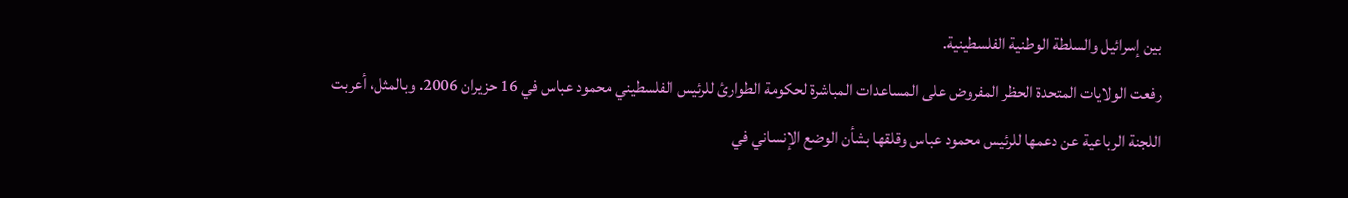بين إسرائيل والسلطة الوطنية الفلسطينية.
رفعت الولايات المتحدة الحظر المفروض على المساعدات المباشرة لحكومة الطوارئ للرئيس الفلسطيني محمود عباس في 16 حزيران 2006. وبالمثل، أعربت اللجنة الرباعية عن دعمها للرئيس محمود عباس وقلقها بشأن الوضع الإنساني في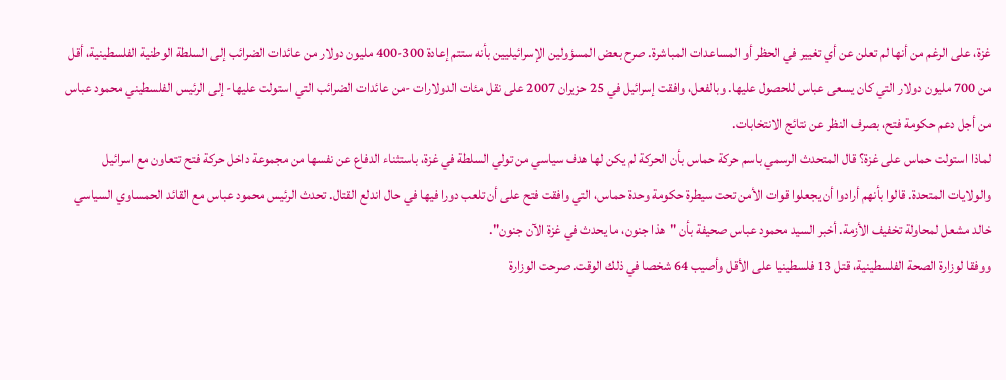غزة، على الرغم من أنها لم تعلن عن أي تغيير في الحظر أو المساعدات المباشرة. صرح بعض المسؤولين الإسرائيليين بأنه ستتم إعادة 300-400 مليون دولار من عائدات الضرائب إلى السلطة الوطنية الفلسطينية، أقل من 700 مليون دولار التي كان يسعى عباس للحصول عليها. وبالفعل، وافقت إسرائيل في 25 حزيران 2007 على نقل مئات الدولارات -من عائدات الضرائب التي استولت عليها- إلى الرئيس الفلسطيني محمود عباس من أجل دعم حكومة فتح، بصرف النظر عن نتائج الانتخابات.
لماذا استولت حماس على غزة؟ قال المتحدث الرسمي باسم حركة حماس بأن الحركة لم يكن لها هدف سياسي من تولي السلطة في غزة، باستثناء الدفاع عن نفسها من مجموعة داخل حركة فتح تتعاون مع اسرائيل والولايات المتحدة. قالوا بأنهم أرادوا أن يجعلوا قوات الأمن تحت سيطرة حكومة وحدة حماس، التي وافقت فتح على أن تلعب دورا فيها في حال اندلع القتال. تحدث الرئيس محمود عباس مع القائد الحمساوي السياسي خالد مشعل لمحاولة تخفيف الأزمة. أخبر السيد محمود عباس صحيفة بأن "هذا جنون، ما يحدث في غزة الآن جنون".
ووفقا لوزارة الصحة الفلسطينية، قتل 13 فلسطينيا على الأقل وأصيب 64 شخصا في ذلك الوقت. صرحت الوزارة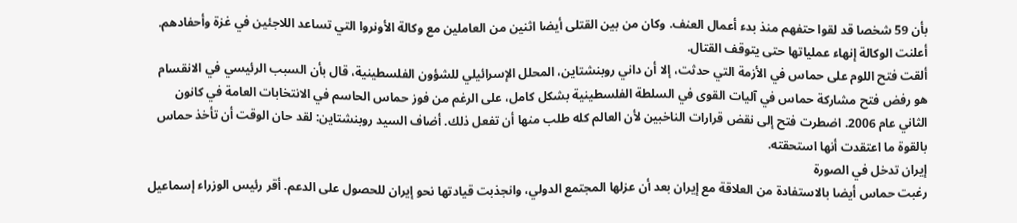بأن 59 شخصا قد لقوا حتفهم منذ بدء أعمال العنف. وكان من بين القتلى أيضا اثنين من العاملين مع وكالة الأونروا التي تساعد اللاجئين في غزة وأحفادهم. أعلنت الوكالة إنهاء عملياتها حتى يتوقف القتال.
ألقت فتح اللوم على حماس في الأزمة التي حدثت، إلا أن داني روبنشتاين، المحلل الإسرائيلي للشؤون الفلسطينية، قال بأن السبب الرئيسي في الانقسام هو رفض فتح مشاركة حماس في آليات القوى في السلطة الفلسطينية بشكل كامل، على الرغم من فوز حماس الحاسم في الانتخابات العامة في كانون الثاني عام 2006. اضطرت فتح إلى نقض قرارات الناخبين لأن العالم كله طلب منها أن تفعل ذلك. أضاف السيد روبنشتاين: لقد حان الوقت أن تأخذ حماس بالقوة ما اعتقدت أنها استحقته.
إيران تدخل في الصورة
رغبت حماس أيضا بالاستفادة من العلاقة مع إيران بعد أن عزلها المجتمع الدولي، وانجذبت قيادتها نحو إيران للحصول على الدعم. أقر رئيس الوزراء إسماعيل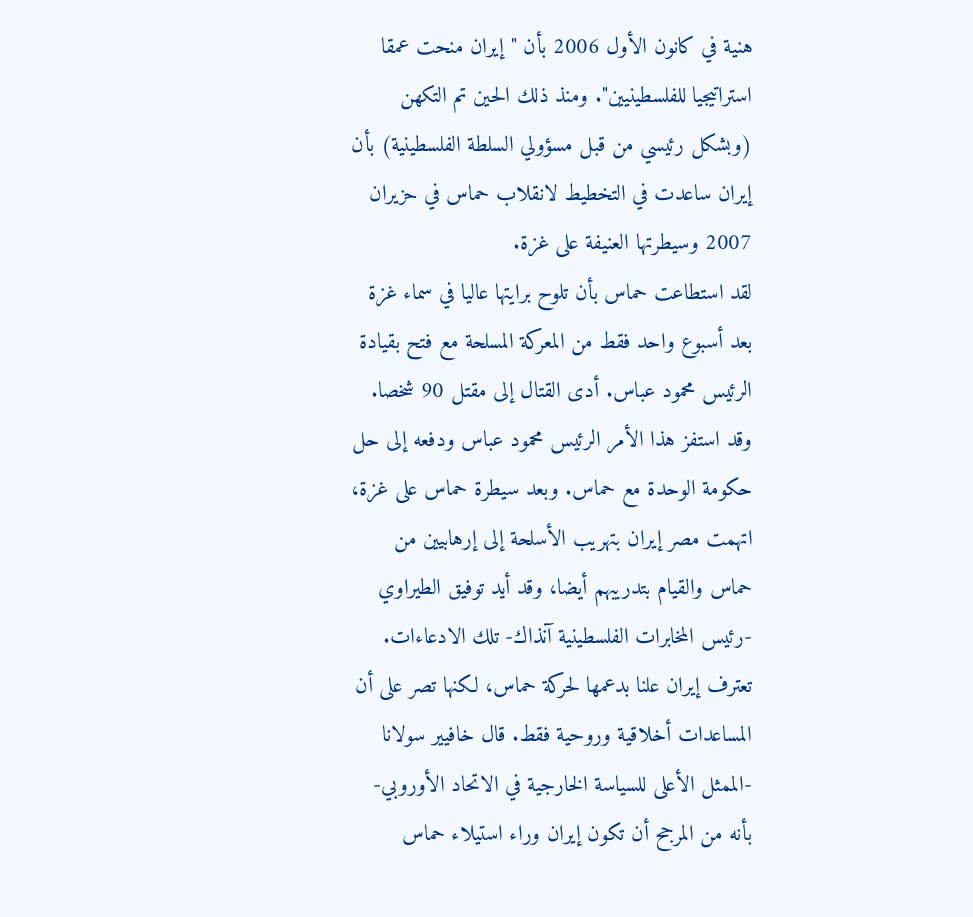هنية في كانون الأول 2006 بأن "إيران منحت عمقا استراتيجيا للفلسطينيين". ومنذ ذلك الحين تم التكهن (وبشكل رئيسي من قبل مسؤولي السلطة الفلسطينية) بأن إيران ساعدت في التخطيط لانقلاب حماس في حزيران 2007 وسيطرتها العنيفة على غزة.
لقد استطاعت حماس بأن تلوح برايتها عاليا في سماء غزة بعد أسبوع واحد فقط من المعركة المسلحة مع فتح بقيادة الرئيس محمود عباس. أدى القتال إلى مقتل 90 شخصا. وقد استفز هذا الأمر الرئيس محمود عباس ودفعه إلى حل حكومة الوحدة مع حماس. وبعد سيطرة حماس على غزة، اتهمت مصر إيران بتهريب الأسلحة إلى إرهابيين من حماس والقيام بتدريبهم أيضا، وقد أيد توفيق الطيراوي -رئيس المخابرات الفلسطينية آنذاك- تلك الادعاءات.
تعترف إيران علنا بدعمها لحركة حماس، لكنها تصر على أن المساعدات أخلاقية وروحية فقط. قال خافيير سولانا -الممثل الأعلى للسياسة الخارجية في الاتحاد الأوروبي- بأنه من المرجح أن تكون إيران وراء استيلاء حماس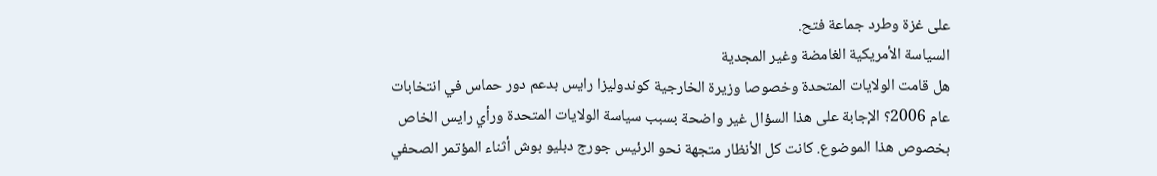على غزة وطرد جماعة فتح.
السياسة الأمريكية الغامضة وغير المجدية
هل قامت الولايات المتحدة وخصوصا وزيرة الخارجية كوندوليزا رايس بدعم دور حماس في انتخابات عام 2006؟ الإجابة على هذا السؤال غير واضحة بسبب سياسة الولايات المتحدة ورأي رايس الخاص بخصوص هذا الموضوع. كانت كل الأنظار متجهة نحو الرئيس جورج دبليو بوش أثناء المؤتمر الصحفي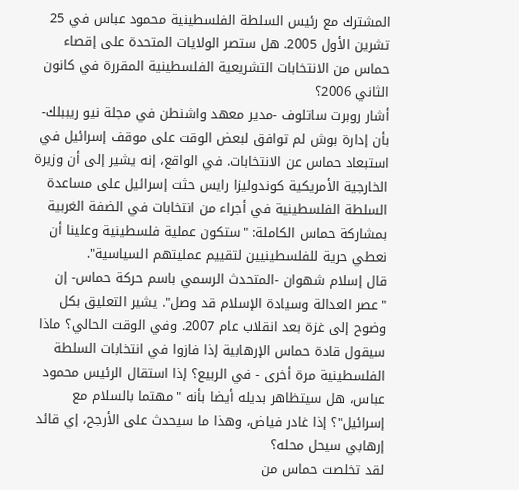المشترك مع رئيس السلطة الفلسطينية محمود عباس في 25 تشرين الأول 2005. هل ستصر الولايات المتحدة على إقصاء حماس من الانتخابات التشريعية الفلسطينية المقررة في كانون الثاني 2006؟
أشار روبرت ساتلوف -مدير معهد واشنطن في مجلة نيو ريببلك- بأن إدارة بوش لم توافق لبعض الوقت على موقف إسرائيل في استبعاد حماس عن الانتخابات. في الواقع، إنه يشير إلى أن وزيرة الخارجية الأمريكية كوندوليزا رايس حثت إسرائيل على مساعدة السلطة الفلسطينية في أجراء من انتخابات في الضفة الغربية بمشاركة حماس الكاملة: "ستكون عملية فلسطينية وعلينا أن نعطي حرية للفلسطينيين لتقييم عمليتهم السياسية".
قال إسلام شهوان -المتحدث الرسمي باسم حركة حماس- إن "عصر العدالة وسيادة الإسلام قد وصل". يشير التعليق بكل وضوح إلى غزة بعد انقلاب عام 2007. وفي الوقت الحالي؟ ماذا سيقول قادة حماس الإرهابية إذا فازوا في انتخابات السلطة الفلسطينية مرة أخرى - في الربيع؟ إذا استقال الرئيس محمود عباس، هل سيتظاهر بديله أيضا بأنه "مهتما بالسلام مع إسرائيل"؟ إذا غادر فياض، وهذا ما سيحدث على الأرجح، إي قائد إرهابي سيحل محله؟
لقد تخلصت حماس من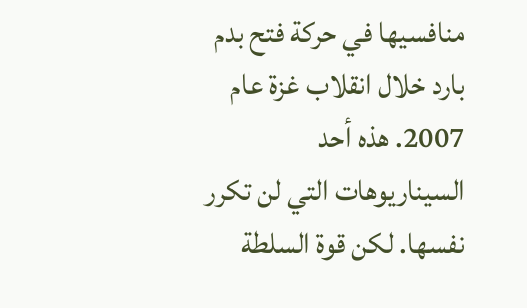منافسيها في حركة فتح بدم بارد خلال انقلاب غزة عام 2007. هذه أحد السيناريوهات التي لن تكرر نفسها. لكن قوة السلطة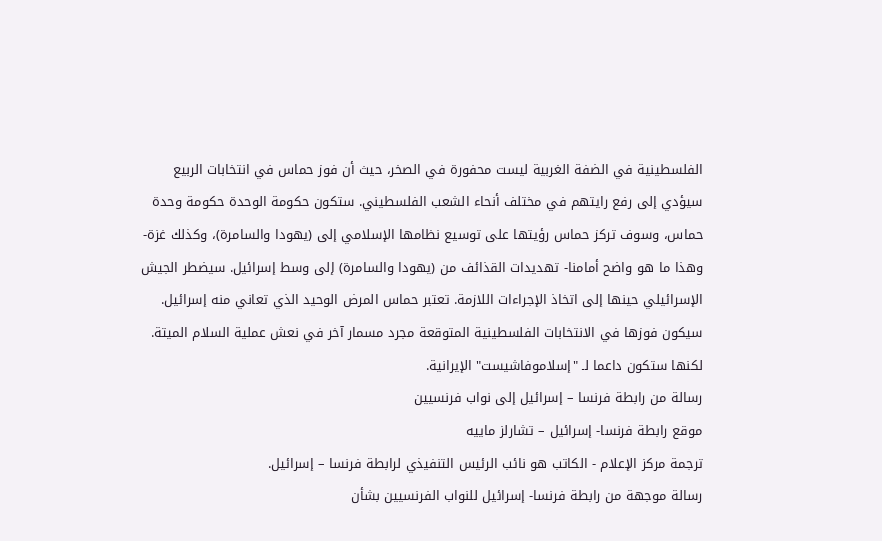الفلسطينية في الضفة الغربية ليست محفورة في الصخر، حيث أن فوز حماس في انتخابات الربيع سيؤدي إلى رفع رايتهم في مختلف أنحاء الشعب الفلسطيني. ستكون حكومة الوحدة حكومة وحدة حماس، وسوف تركز حماس رؤيتها على توسيع نظامها الإسلامي إلى (يهودا والسامرة)، وكذلك غزة- وهذا ما هو واضح أمامنا- تهديدات القذائف من (يهودا والسامرة) إلى وسط إسرائيل. سيضطر الجيش الإسرائيلي حينها إلى اتخاذ الإجراءات اللازمة. تعتبر حماس المرض الوحيد الذي تعاني منه إسرائيل. سيكون فوزها في الانتخابات الفلسطينية المتوقعة مجرد مسمار آخر في نعش عملية السلام الميتة. لكنها ستكون داعما لـ "إسلاموفاشيست" الإيرانية.
رسالة من رابطة فرنسا – إسرائيل إلى نواب فرنسيين
موقع رابطة فرنسا- إسرائيل – تشارلز ماييه
ترجمة مركز الإعلام - الكاتب هو نائب الرئيس التنفيذي لرابطة فرنسا – إسرائيل.
رسالة موجهة من رابطة فرنسا- إسرائيل للنواب الفرنسيين بشأن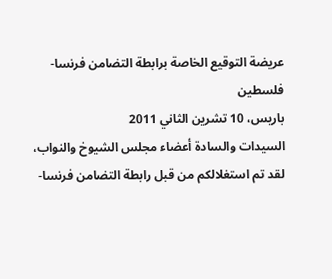عريضة التوقيع الخاصة برابطة التضامن فرنسا- فلسطين
باريس، 10 تشرين الثاني 2011
السيدات والسادة أعضاء مجلس الشيوخ والنواب،
لقد تم استغلالكم من قبل رابطة التضامن فرنسا-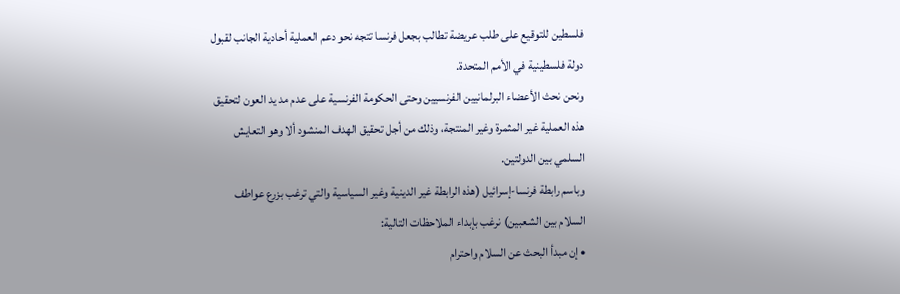فلسطين للتوقيع على طلب عريضة تطالب بجعل فرنسا تتجه نحو دعم العملية أحادية الجانب لقبول دولة فلسطينية في الأمم المتحدة.
ونحن نحث الأعضاء البرلمانيين الفرنسيين وحتى الحكومة الفرنسية على عدم مد يد العون لتحقيق هذه العملية غير المثمرة وغير المنتجة، وذلك من أجل تحقيق الهدف المنشود ألا وهو التعايش السلمي بين الدولتين.
وباسم رابطة فرنسا-إسرائيل (هذه الرابطة غير الدينية وغير السياسية والتي ترغب بزرع عواطف السلام بين الشعبين) نرغب بإبداء الملاحظات التالية:
• إن مبدأ البحث عن السلام واحترام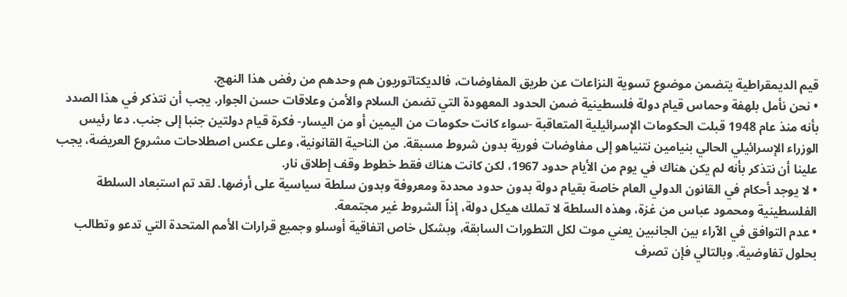قيم الديمقراطية يتضمن موضوع تسوية النزاعات عن طريق المفاوضات، فالديكتاتوريون هم وحدهم من رفض هذا النهج.
• نحن نأمل بلهفة وحماس قيام دولة فلسطينية ضمن الحدود المعهودة التي تضمن السلام والأمن وعلاقات حسن الجوار. يجب أن نتذكر في هذا الصدد بأنه منذ عام 1948 قبلت الحكومات الإسرائيلية المتعاقبة -سواء كانت حكومات من اليمين أو من اليسار- فكرة قيام دولتين جنبا إلى جنب. دعا رئيس الوزراء الإسرائيلي الحالي بنيامين نتنياهو إلى مفاوضات فورية بدون شروط مسبقة. من الناحية القانونية، وعلى عكس اصطلاحات مشروع العريضة، يجب علينا أن نتذكر بأنه لم يكن هناك في يوم من الأيام حدود 1967، لكن كانت هناك فقط خطوط وقف إطلاق نار.
• لا يوجد أحكام في القانون الدولي العام خاصة بقيام دولة بدون حدود محددة ومعروفة وبدون سلطة سياسية على أرضها. لقد تم استبعاد السلطة الفلسطينية ومحمود عباس من غزة، وهذه السلطة لا تملك هيكل دولة، إذاً الشروط غير مجتمعة.
• عدم التوافق في الآراء بين الجانبين يعني موت لكل التطورات السابقة، وبشكل خاص اتفاقية أوسلو وجميع قرارات الأمم المتحدة التي تدعو وتطالب بحلول تفاوضية. وبالتالي فإن تصرف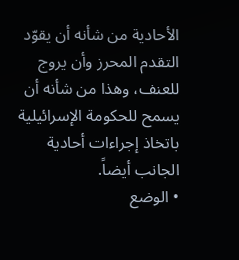الأحادية من شأنه أن يقوّد التقدم المحرز وأن يروج للعنف، وهذا من شأنه أن يسمح للحكومة الإسرائيلية باتخاذ إجراءات أحادية الجانب أيضاً.
• الوضع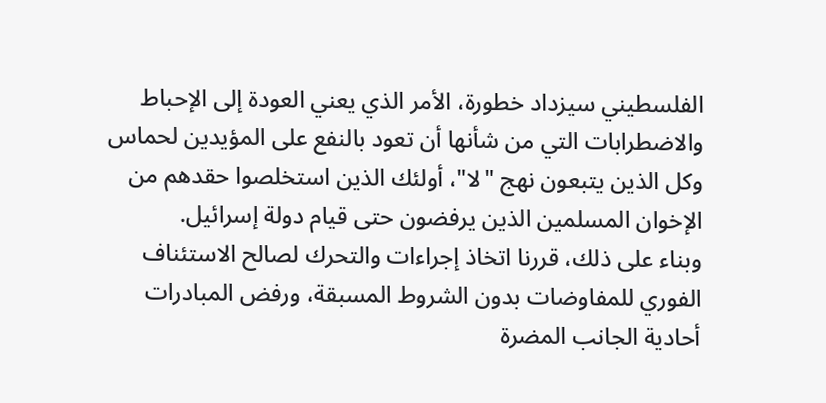الفلسطيني سيزداد خطورة، الأمر الذي يعني العودة إلى الإحباط والاضطرابات التي من شأنها أن تعود بالنفع على المؤيدين لحماس وكل الذين يتبعون نهج "لا"، أولئك الذين استخلصوا حقدهم من الإخوان المسلمين الذين يرفضون حتى قيام دولة إسرائيل.
وبناء على ذلك، قررنا اتخاذ إجراءات والتحرك لصالح الاستئناف الفوري للمفاوضات بدون الشروط المسبقة، ورفض المبادرات أحادية الجانب المضرة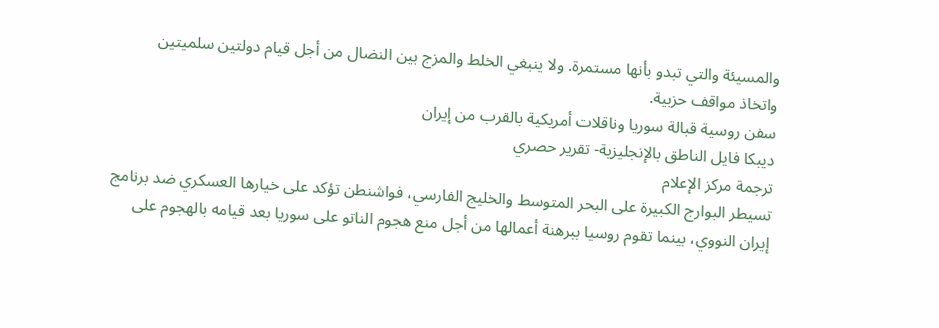والمسيئة والتي تبدو بأنها مستمرة. ولا ينبغي الخلط والمزج بين النضال من أجل قيام دولتين سلميتين واتخاذ مواقف حزبية.
سفن روسية قبالة سوريا وناقلات أمريكية بالقرب من إيران
ديبكا فايل الناطق بالإنجليزية- تقرير حصري
ترجمة مركز الإعلام
تسيطر البوارج الكبيرة على البحر المتوسط والخليج الفارسي، فواشنطن تؤكد على خيارها العسكري ضد برنامج إيران النووي، بينما تقوم روسيا ببرهنة أعمالها من أجل منع هجوم الناتو على سوريا بعد قيامه بالهجوم على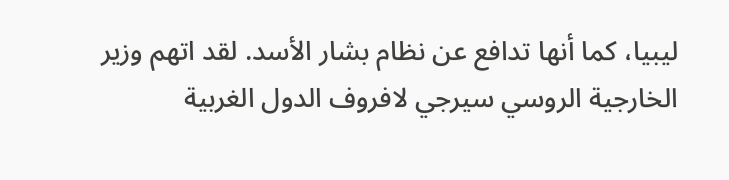ليبيا، كما أنها تدافع عن نظام بشار الأسد. لقد اتهم وزير الخارجية الروسي سيرجي لافروف الدول الغربية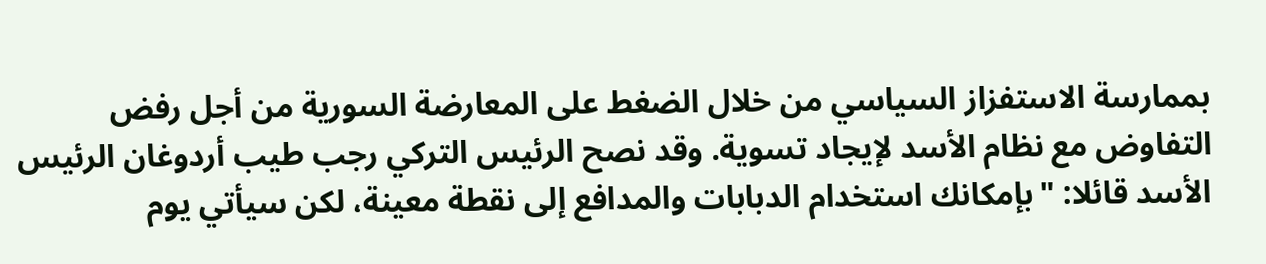بممارسة الاستفزاز السياسي من خلال الضغط على المعارضة السورية من أجل رفض التفاوض مع نظام الأسد لإيجاد تسوية. وقد نصح الرئيس التركي رجب طيب أردوغان الرئيس الأسد قائلا: "بإمكانك استخدام الدبابات والمدافع إلى نقطة معينة، لكن سيأتي يوم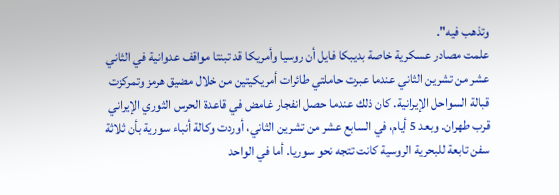وتذهب فيه".
علمت مصادر عسكرية خاصة بديبكا فايل أن روسيا وأمريكا قد تبنتا مواقف عدوانية في الثاني عشر من تشرين الثاني عندما عبرت حاملتي طائرات أمريكيتين من خلال مضيق هرمز وتمركزت قبالة السواحل الإيرانية. كان ذلك عندما حصل انفجار غامض في قاعدة الحرس الثوري الإيراني قرب طهران. وبعد 5 أيام، في السابع عشر من تشرين الثاني، أوردت وكالة أنباء سورية بأن ثلاثة سفن تابعة للبحرية الروسية كانت تتجه نحو سوريا. أما في الواحد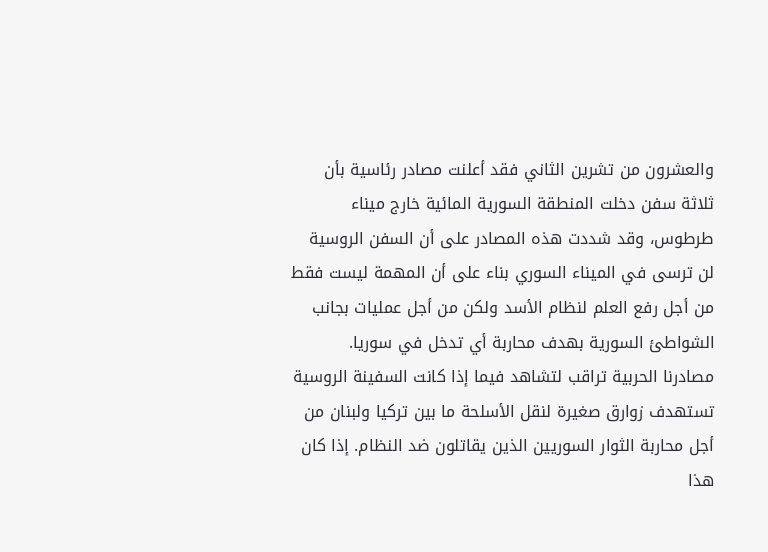والعشرون من تشرين الثاني فقد أعلنت مصادر رئاسية بأن ثلاثة سفن دخلت المنطقة السورية المائية خارج ميناء طرطوس، وقد شددت هذه المصادر على أن السفن الروسية لن ترسى في الميناء السوري بناء على أن المهمة ليست فقط من أجل رفع العلم لنظام الأسد ولكن من أجل عمليات بجانب الشواطئ السورية بهدف محاربة أي تدخل في سوريا.
مصادرنا الحربية تراقب لتشاهد فيما إذا كانت السفينة الروسية تستهدف زوارق صغيرة لنقل الأسلحة ما بين تركيا ولبنان من أجل محاربة الثوار السوريين الذين يقاتلون ضد النظام. إذا كان هذا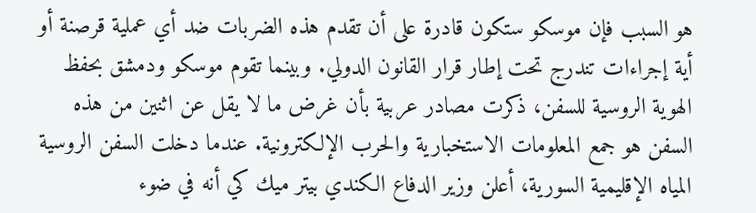هو السبب فإن موسكو ستكون قادرة على أن تقدم هذه الضربات ضد أي عملية قرصنة أو أية إجراءات تندرج تحت إطار قرار القانون الدولي. وبينما تقوم موسكو ودمشق بحفظ الهوية الروسية للسفن، ذكرت مصادر عربية بأن غرض ما لا يقل عن اثنين من هذه السفن هو جمع المعلومات الاستخبارية والحرب الإلكترونية. عندما دخلت السفن الروسية المياه الإقليمية السورية، أعلن وزير الدفاع الكندي بيتر ميك كي أنه في ضوء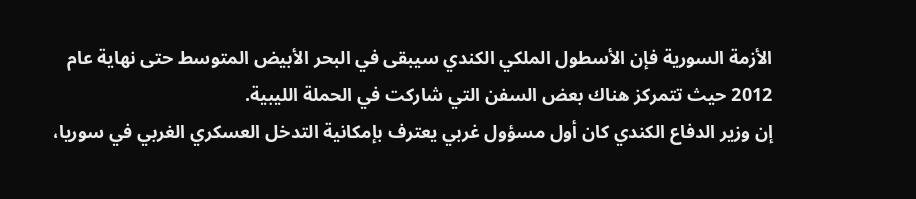الأزمة السورية فإن الأسطول الملكي الكندي سيبقى في البحر الأبيض المتوسط حتى نهاية عام 2012 حيث تتمركز هناك بعض السفن التي شاركت في الحملة الليبية.
إن وزير الدفاع الكندي كان أول مسؤول غربي يعترف بإمكانية التدخل العسكري الغربي في سوريا،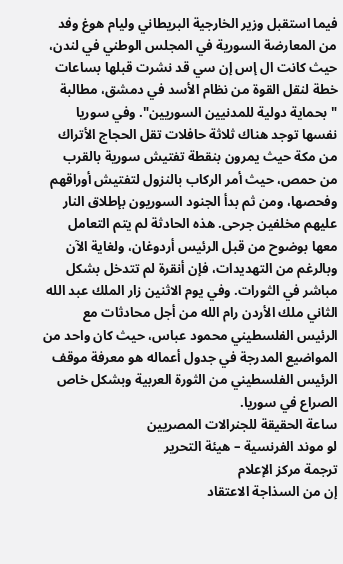فيما استقبل وزير الخارجية البريطاني وليام هوغ وفد من المعارضة السورية في المجلس الوطني في لندن، حيث كانت ال إس إن سي قد نشرت قبلها بساعات خطة لنقل القوة من نظام الأسد في دمشق، مطالبة "بحماية دولية للمدنيين السوريين". وفي سوريا نفسها توجد هناك ثلاثة حافلات تقل الحجاج الأتراك من مكة حيث يمرون بنقطة تفتيش سورية بالقرب من حمص، حيث أمر الركاب بالنزول لتفتيش أوراقهم وفحصها، ومن ثم بدأ الجنود السوريون بإطلاق النار عليهم مخلفين جرحى. هذه الحادثة لم يتم التعامل معها بوضوح من قبل الرئيس أردوغان، ولغاية الآن وبالرغم من التهديدات، فإن أنقرة لم تتدخل بشكل مباشر في الثورات. وفي يوم الاثنين زار الملك عبد الله الثاني ملك الأردن رام الله من أجل محادثات مع الرئيس الفلسطيني محمود عباس، حيث كان واحد من المواضيع المدرجة في جدول أعماله هو معرفة موقف الرئيس الفلسطيني من الثورة العربية وبشكل خاص الصراع في سوريا.
ساعة الحقيقة للجنرالات المصريين
لو موند الفرنسية – هيئة التحرير
ترجمة مركز الإعلام
إن من السذاجة الاعتقاد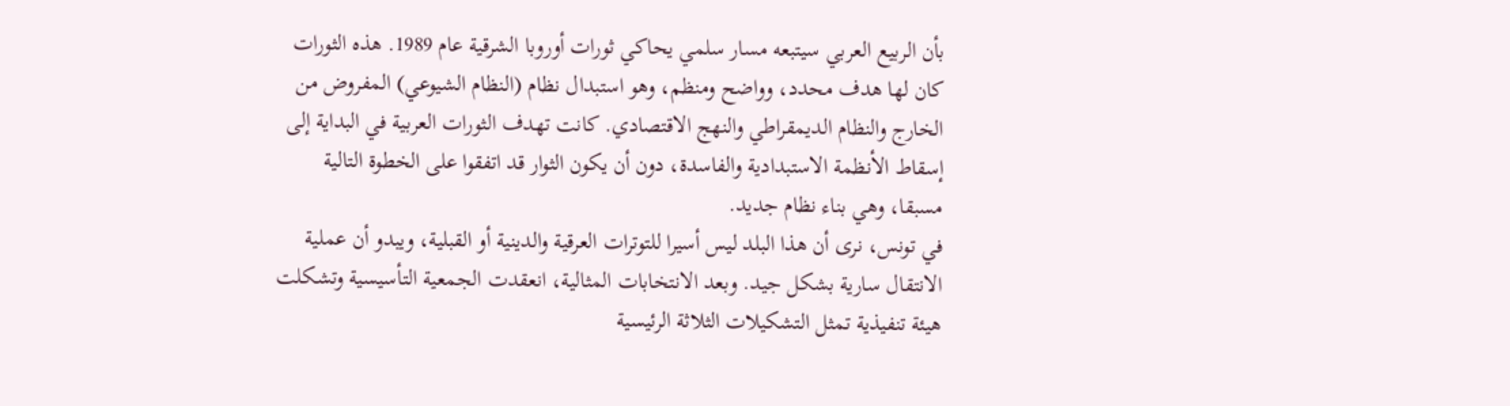بأن الربيع العربي سيتبعه مسار سلمي يحاكي ثورات أوروبا الشرقية عام 1989. هذه الثورات كان لها هدف محدد، وواضح ومنظم، وهو استبدال نظام (النظام الشيوعي) المفروض من الخارج والنظام الديمقراطي والنهج الاقتصادي. كانت تهدف الثورات العربية في البداية إلى إسقاط الأنظمة الاستبدادية والفاسدة، دون أن يكون الثوار قد اتفقوا على الخطوة التالية مسبقا، وهي بناء نظام جديد.
في تونس، نرى أن هذا البلد ليس أسيرا للتوترات العرقية والدينية أو القبلية، ويبدو أن عملية الانتقال سارية بشكل جيد. وبعد الانتخابات المثالية، انعقدت الجمعية التأسيسية وتشكلت هيئة تنفيذية تمثل التشكيلات الثلاثة الرئيسية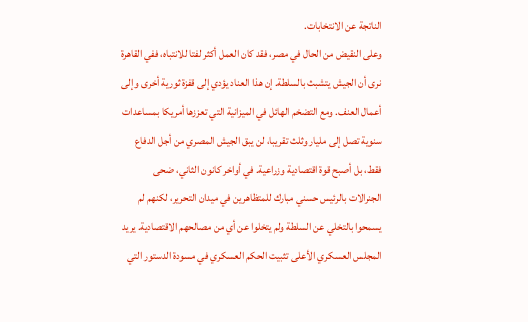الناتجة عن الانتخابات.
وعلى النقيض من الحال في مصر، فقد كان العمل أكثر لفتا للانتباه، ففي القاهرة نرى أن الجيش يتشبث بالسلطة. إن هذا العناد يؤدي إلى قفزة ثورية أخرى وإلى أعمال العنف. ومع التضخم الهائل في الميزانية التي تعززها أمريكا بمساعدات سنوية تصل إلى مليار وثلث تقريبا، لن يبق الجيش المصري من أجل الدفاع فقط، بل أصبح قوة اقتصادية وزراعية. في أواخر كانون الثاني، ضحى الجنرالات بالرئيس حسني مبارك للمتظاهرين في ميدان التحرير، لكنهم لم يسمحوا بالتخلي عن السلطة ولم يتخلوا عن أي من مصالحهم الاقتصادية. يريد المجلس العسكري الأعلى تثبيت الحكم العسكري في مسودة الدستور التي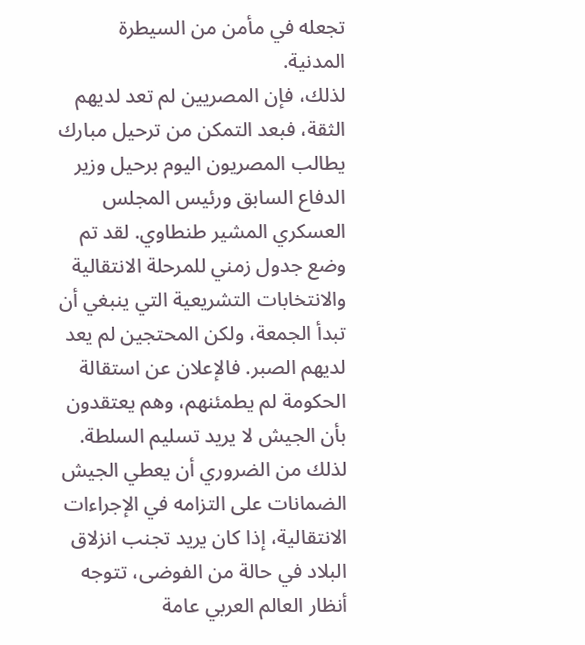تجعله في مأمن من السيطرة المدنية.
لذلك، فإن المصريين لم تعد لديهم الثقة، فبعد التمكن من ترحيل مبارك يطالب المصريون اليوم برحيل وزير الدفاع السابق ورئيس المجلس العسكري المشير طنطاوي. لقد تم وضع جدول زمني للمرحلة الانتقالية والانتخابات التشريعية التي ينبغي أن تبدأ الجمعة، ولكن المحتجين لم يعد لديهم الصبر. فالإعلان عن استقالة الحكومة لم يطمئنهم، وهم يعتقدون بأن الجيش لا يريد تسليم السلطة.
لذلك من الضروري أن يعطي الجيش الضمانات على التزامه في الإجراءات الانتقالية، إذا كان يريد تجنب انزلاق البلاد في حالة من الفوضى، تتوجه أنظار العالم العربي عامة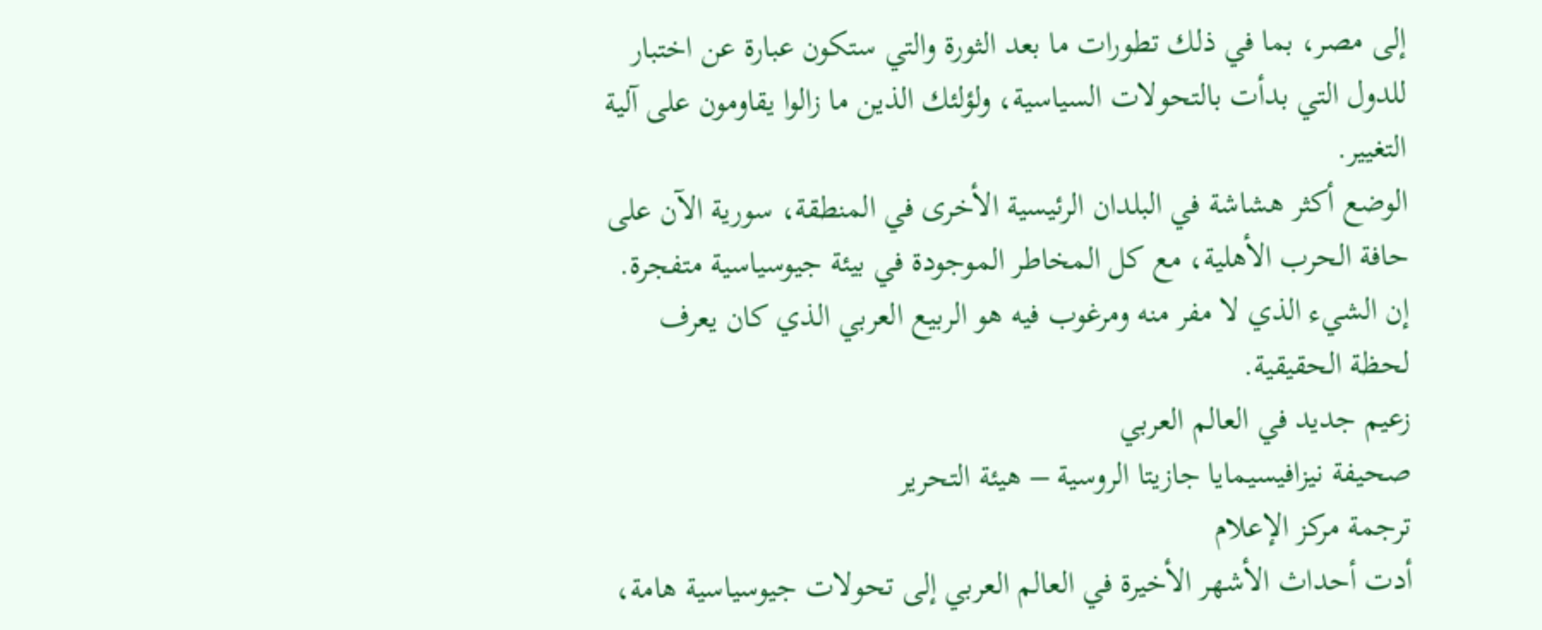إلى مصر، بما في ذلك تطورات ما بعد الثورة والتي ستكون عبارة عن اختبار للدول التي بدأت بالتحولات السياسية، ولؤلئك الذين ما زالوا يقاومون على آلية التغيير.
الوضع أكثر هشاشة في البلدان الرئيسية الأخرى في المنطقة، سورية الآن على حافة الحرب الأهلية، مع كل المخاطر الموجودة في بيئة جيوسياسية متفجرة. إن الشيء الذي لا مفر منه ومرغوب فيه هو الربيع العربي الذي كان يعرف لحظة الحقيقية.
زعيم جديد في العالم العربي
صحيفة نيزافيسيمايا جازيتا الروسية – هيئة التحرير
ترجمة مركز الإعلام
أدت أحداث الأشهر الأخيرة في العالم العربي إلى تحولات جيوسياسية هامة،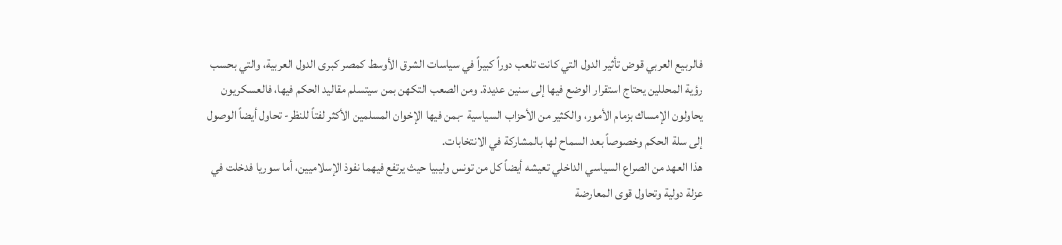فالربيع العربي قوض تأثير الدول التي كانت تلعب دوراً كبيراً في سياسات الشرق الأوسط كمصر كبرى الدول العربية، والتي بحسب رؤية المحللين يحتاج استقرار الوضع فيها إلى سنين عديدة. ومن الصعب التكهن بمن سيتسلم مقاليد الحكم فيها، فالعسكريون يحاولون الإمساك بزمام الأمور، والكثير من الأحزاب السياسية -بمن فيها الإخوان المسلمين الأكثر لفتاً للنظر- تحاول أيضاً الوصول إلى سلة الحكم وخصوصاً بعد السماح لها بالمشاركة في الانتخابات.
هذا العهد من الصراع السياسي الداخلي تعيشه أيضاً كل من تونس وليبيا حيث يرتفع فيهما نفوذ الإسلاميين، أما سوريا فدخلت في عزلة دولية وتحاول قوى المعارضة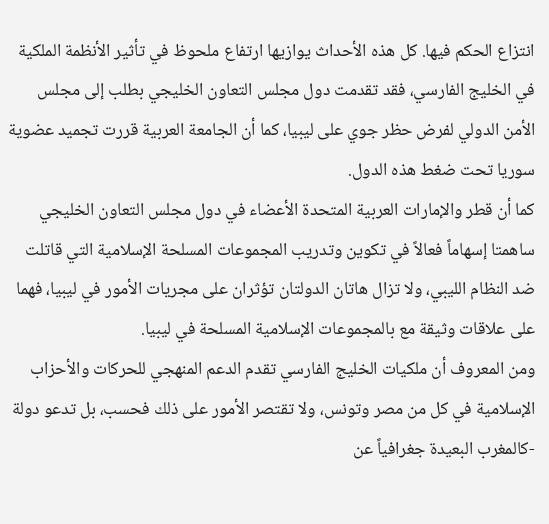انتزاع الحكم فيها. كل هذه الأحداث يوازيها ارتفاع ملحوظ في تأثير الأنظمة الملكية في الخليج الفارسي، فقد تقدمت دول مجلس التعاون الخليجي بطلب إلى مجلس الأمن الدولي لفرض حظر جوي على ليبيا، كما أن الجامعة العربية قررت تجميد عضوية سوريا تحت ضغط هذه الدول.
كما أن قطر والإمارات العربية المتحدة الأعضاء في دول مجلس التعاون الخليجي ساهمتا إسهاماً فعالاً في تكوين وتدريب المجموعات المسلحة الإسلامية التي قاتلت ضد النظام الليبي، ولا تزال هاتان الدولتان تؤثران على مجريات الأمور في ليبيا، فهما على علاقات وثيقة مع بالمجموعات الإسلامية المسلحة في ليبيا.
ومن المعروف أن ملكيات الخليج الفارسي تقدم الدعم المنهجي للحركات والأحزاب الإسلامية في كل من مصر وتونس، ولا تقتصر الأمور على ذلك فحسب، بل تدعو دولة -كالمغرب البعيدة جغرافياً عن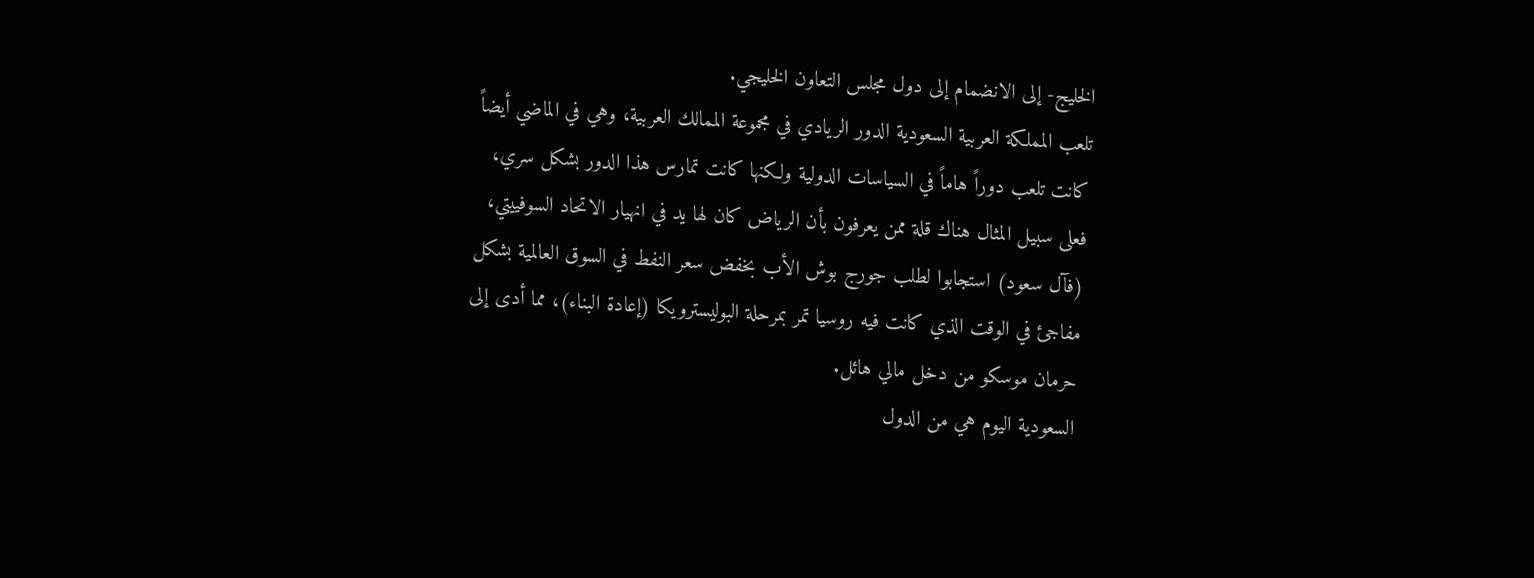الخليج- إلى الانضمام إلى دول مجلس التعاون الخليجي.
تلعب المملكة العربية السعودية الدور الريادي في مجموعة الممالك العربية، وهي في الماضي أيضاً كانت تلعب دوراً هاماً في السياسات الدولية ولكنها كانت تمارس هذا الدور بشكل سري، فعلى سبيل المثال هناك قلة ممن يعرفون بأن الرياض كان لها يد في انهيار الاتحاد السوفييتي، (فآل سعود) استجابوا لطلب جورج بوش الأب بخفض سعر النفط في السوق العالمية بشكل مفاجئ في الوقت الذي كانت فيه روسيا تمر بمرحلة البوليسترويكا (إعادة البناء)، مما أدى إلى حرمان موسكو من دخل مالي هائل.
السعودية اليوم هي من الدول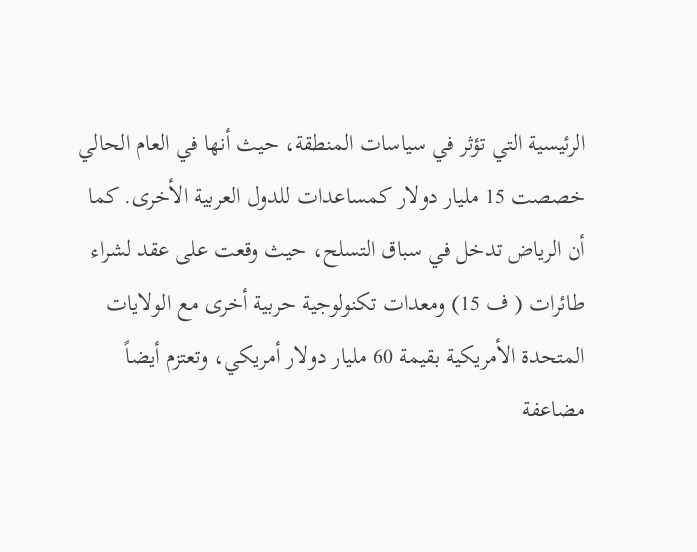الرئيسية التي تؤثر في سياسات المنطقة، حيث أنها في العام الحالي خصصت 15 مليار دولار كمساعدات للدول العربية الأخرى. كما أن الرياض تدخل في سباق التسلح، حيث وقعت على عقد لشراء طائرات ( ف 15) ومعدات تكنولوجية حربية أخرى مع الولايات المتحدة الأمريكية بقيمة 60 مليار دولار أمريكي، وتعتزم أيضاً مضاعفة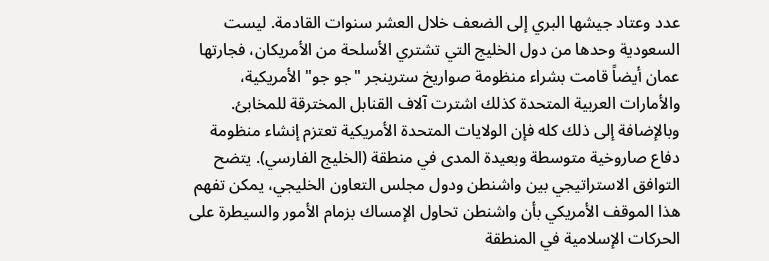عدد وعتاد جيشها البري إلى الضعف خلال العشر سنوات القادمة. ليست السعودية وحدها من دول الخليج التي تشتري الأسلحة من الأمريكان، فجارتها عمان أيضاً قامت بشراء منظومة صواريخ سترينجر "جو جو" الأمريكية، والأمارات العربية المتحدة كذلك اشترت آلاف القنابل المخترقة للمخابئ.
وبالإضافة إلى ذلك كله فإن الولايات المتحدة الأمريكية تعتزم إنشاء منظومة دفاع صاروخية متوسطة وبعيدة المدى في منطقة (الخليج الفارسي). يتضح التوافق الاستراتيجي بين واشنطن ودول مجلس التعاون الخليجي، يمكن تفهم هذا الموقف الأمريكي بأن واشنطن تحاول الإمساك بزمام الأمور والسيطرة على الحركات الإسلامية في المنطقة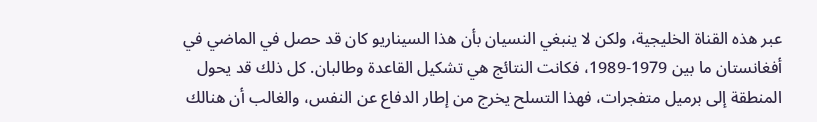عبر هذه القناة الخليجية، ولكن لا ينبغي النسيان بأن هذا السيناريو كان قد حصل في الماضي في أفغانستان ما بين 1979-1989، فكانت النتائج هي تشكيل القاعدة وطالبان. كل ذلك قد يحول المنطقة إلى برميل متفجرات، فهذا التسلح يخرج من إطار الدفاع عن النفس، والغالب أن هنالك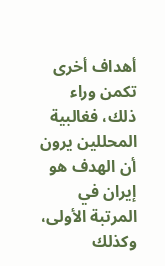أهداف أخرى تكمن وراء ذلك، فغالبية المحللين يرون أن الهدف هو إيران في المرتبة الأولى، وكذلك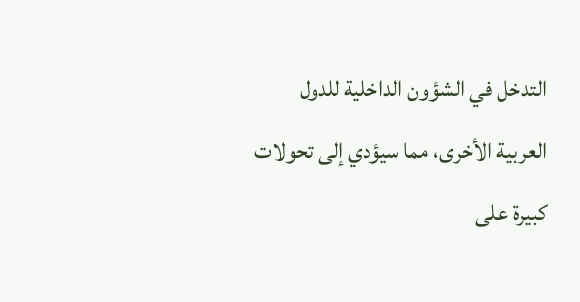التدخل في الشؤون الداخلية للدول العربية الأخرى، مما سيؤدي إلى تحولات كبيرة على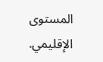المستوى الإقليمي.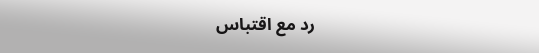رد مع اقتباس